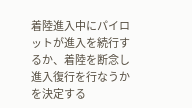着陸進入中にパイロットが進入を続行するか、着陸を断念し進入復行を行なうかを決定する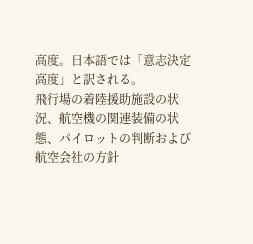高度。日本語では「意志決定高度」と訳される。
飛行場の着陸援助施設の状況、航空機の関連装備の状態、パイロットの判断および航空会社の方針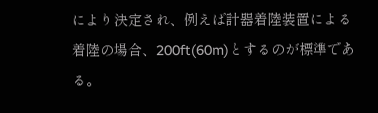により決定され、例えば計器着陸装置による着陸の場合、200ft(60m)とするのが標準である。